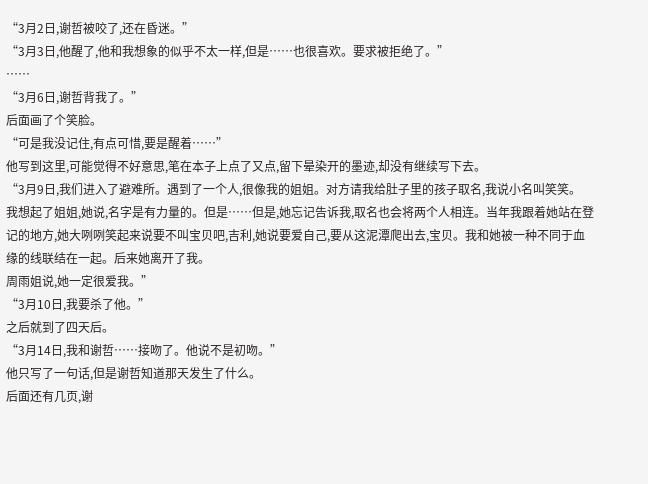“3月2日,谢哲被咬了,还在昏迷。”
“3月3日,他醒了,他和我想象的似乎不太一样,但是……也很喜欢。要求被拒绝了。”
……
“3月6日,谢哲背我了。”
后面画了个笑脸。
“可是我没记住,有点可惜,要是醒着……”
他写到这里,可能觉得不好意思,笔在本子上点了又点,留下晕染开的墨迹,却没有继续写下去。
“3月9日,我们进入了避难所。遇到了一个人,很像我的姐姐。对方请我给肚子里的孩子取名,我说小名叫笑笑。
我想起了姐姐,她说,名字是有力量的。但是……但是,她忘记告诉我,取名也会将两个人相连。当年我跟着她站在登记的地方,她大咧咧笑起来说要不叫宝贝吧,吉利,她说要爱自己,要从这泥潭爬出去,宝贝。我和她被一种不同于血缘的线联结在一起。后来她离开了我。
周雨姐说,她一定很爱我。”
“3月10日,我要杀了他。”
之后就到了四天后。
“3月14日,我和谢哲……接吻了。他说不是初吻。”
他只写了一句话,但是谢哲知道那天发生了什么。
后面还有几页,谢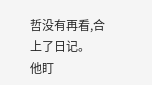哲没有再看,合上了日记。
他盯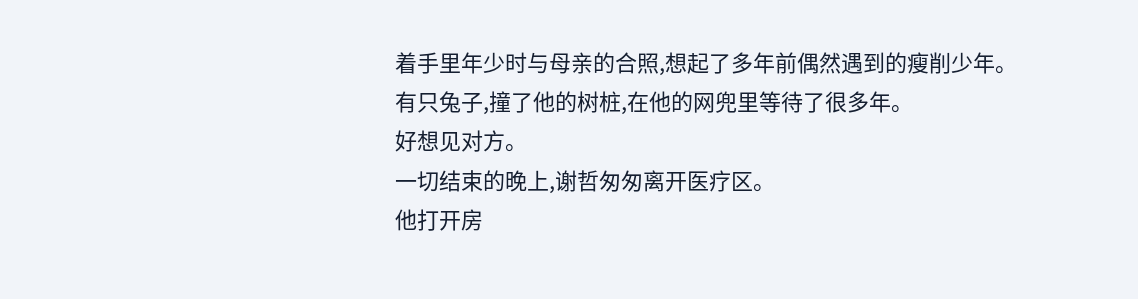着手里年少时与母亲的合照,想起了多年前偶然遇到的瘦削少年。
有只兔子,撞了他的树桩,在他的网兜里等待了很多年。
好想见对方。
一切结束的晚上,谢哲匆匆离开医疗区。
他打开房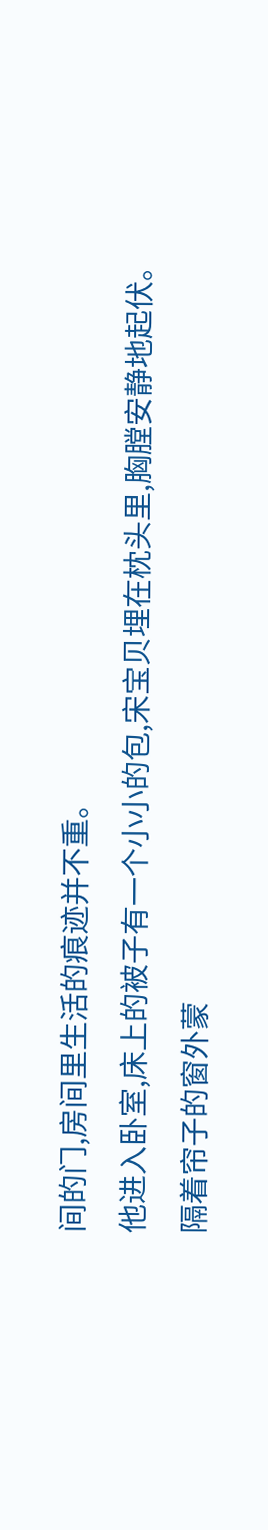间的门,房间里生活的痕迹并不重。
他进入卧室,床上的被子有一个小小的包,宋宝贝埋在枕头里,胸膛安静地起伏。
隔着帘子的窗外蒙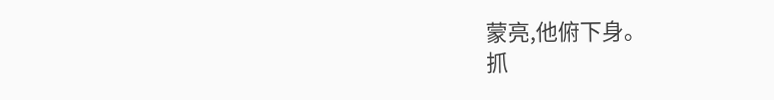蒙亮,他俯下身。
抓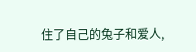住了自己的兔子和爱人,